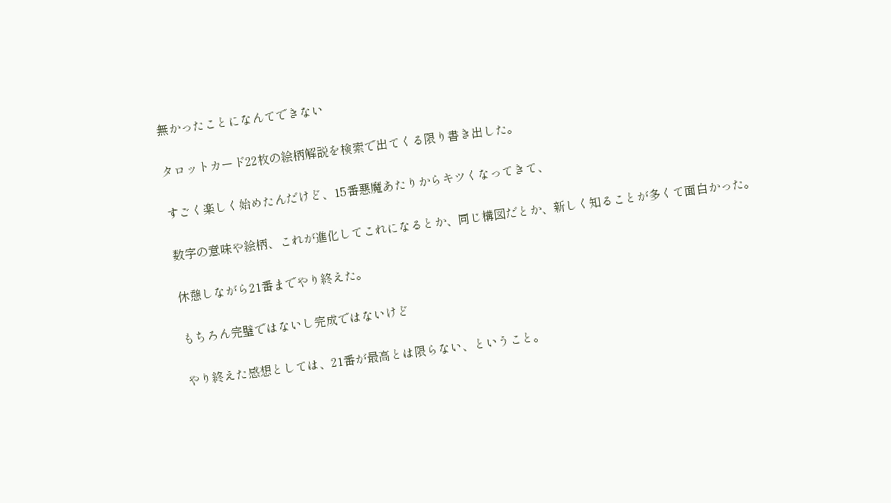無かったことになんてできない

タロットカード22枚の絵柄解説を検索で出てくる限り書き出した。

すごく楽しく始めたんだけど、15番悪魔あたりからキツくなってきて、

数字の意味や絵柄、これが進化してこれになるとか、同じ構図だとか、新しく知ることが多くて面白かった。

休憩しながら21番までやり終えた。

もちろん完璧ではないし完成ではないけど

やり終えた感想としては、21番が最高とは限らない、ということ。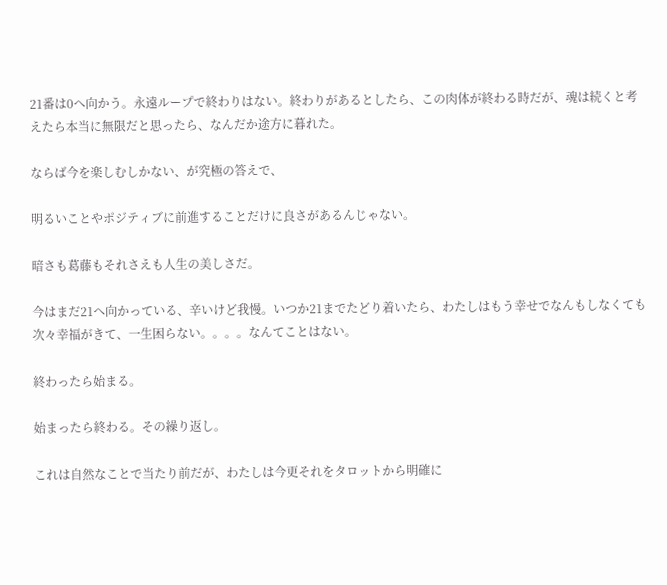21番は0へ向かう。永遠ループで終わりはない。終わりがあるとしたら、この肉体が終わる時だが、魂は続くと考えたら本当に無限だと思ったら、なんだか途方に暮れた。

ならば今を楽しむしかない、が究極の答えで、

明るいことやポジティブに前進することだけに良さがあるんじゃない。

暗さも葛藤もそれさえも人生の美しさだ。

今はまだ21へ向かっている、辛いけど我慢。いつか21までたどり着いたら、わたしはもう幸せでなんもしなくても次々幸福がきて、一生困らない。。。。なんてことはない。

終わったら始まる。

始まったら終わる。その繰り返し。

これは自然なことで当たり前だが、わたしは今更それをタロットから明確に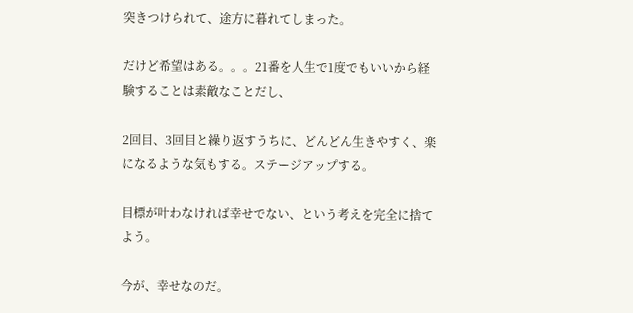突きつけられて、途方に暮れてしまった。

だけど希望はある。。。21番を人生で1度でもいいから経験することは素敵なことだし、

2回目、3回目と繰り返すうちに、どんどん生きやすく、楽になるような気もする。ステージアップする。

目標が叶わなければ幸せでない、という考えを完全に捨てよう。

今が、幸せなのだ。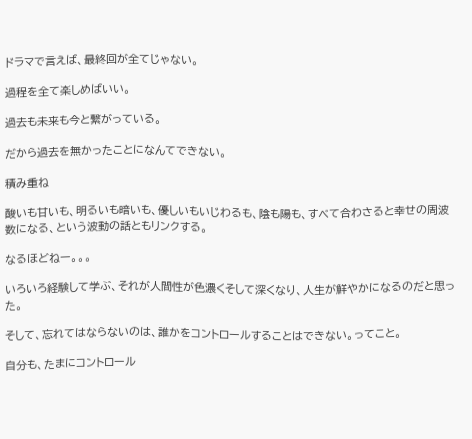ドラマで言えば、最終回が全てじゃない。

過程を全て楽しめばいい。

過去も未来も今と繋がっている。

だから過去を無かったことになんてできない。

積み重ね

酸いも甘いも、明るいも暗いも、優しいもいじわるも、陰も陽も、すべて合わさると幸せの周波数になる、という波動の話ともリンクする。

なるほどねー。。。

いろいろ経験して学ぶ、それが人間性が色濃くそして深くなり、人生が鮮やかになるのだと思った。

そして、忘れてはならないのは、誰かをコントロールすることはできない。ってこと。

自分も、たまにコントロール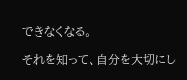できなくなる。

それを知って、自分を大切にし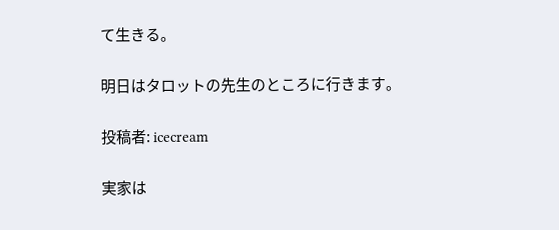て生きる。

明日はタロットの先生のところに行きます。

投稿者: icecream

実家は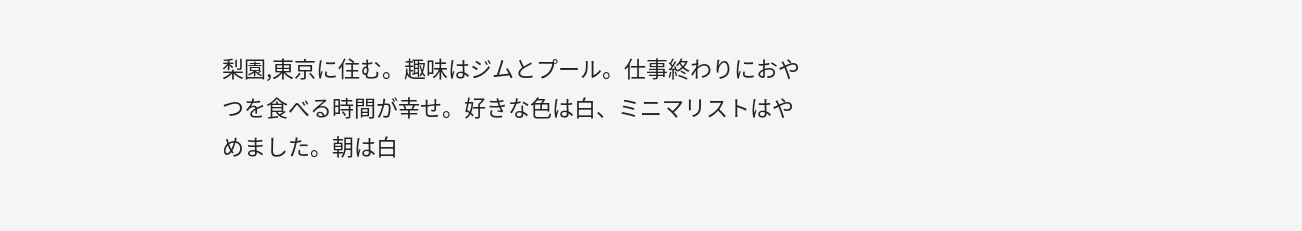梨園,東京に住む。趣味はジムとプール。仕事終わりにおやつを食べる時間が幸せ。好きな色は白、ミニマリストはやめました。朝は白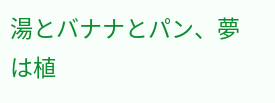湯とバナナとパン、夢は植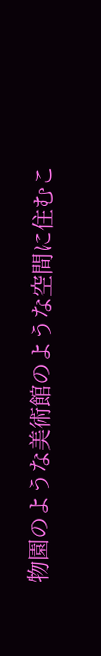物園のような美術館のような空間に住むこ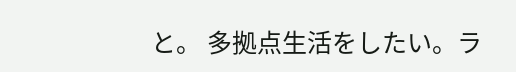と。 多拠点生活をしたい。ラ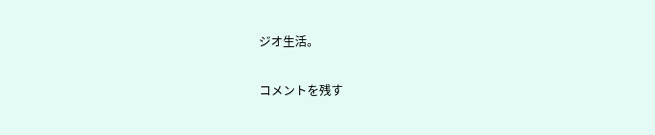ジオ生活。

コメントを残す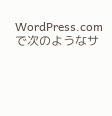WordPress.com で次のようなサ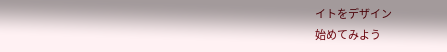イトをデザイン
始めてみよう